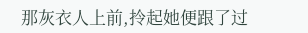那灰衣人上前,拎起她便跟了过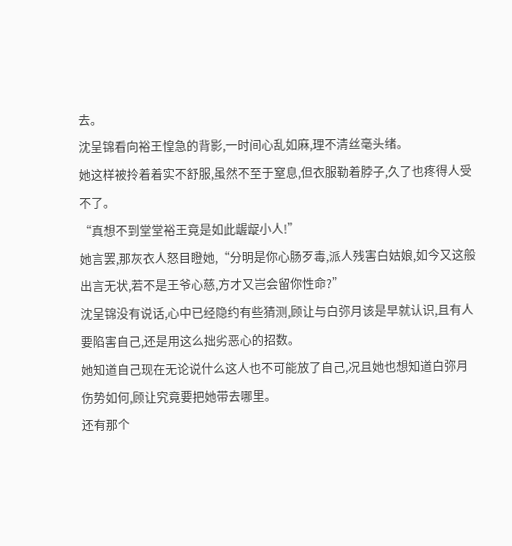去。
沈呈锦看向裕王惶急的背影,一时间心乱如麻,理不清丝毫头绪。
她这样被拎着着实不舒服,虽然不至于窒息,但衣服勒着脖子,久了也疼得人受不了。
“真想不到堂堂裕王竟是如此龌龊小人!”
她言罢,那灰衣人怒目瞪她,“分明是你心肠歹毒,派人残害白姑娘,如今又这般出言无状,若不是王爷心慈,方才又岂会留你性命?”
沈呈锦没有说话,心中已经隐约有些猜测,顾让与白弥月该是早就认识,且有人要陷害自己,还是用这么拙劣恶心的招数。
她知道自己现在无论说什么这人也不可能放了自己,况且她也想知道白弥月伤势如何,顾让究竟要把她带去哪里。
还有那个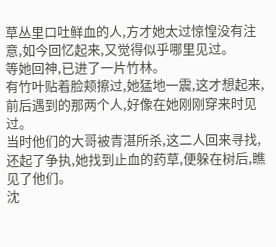草丛里口吐鲜血的人,方才她太过惊惶没有注意,如今回忆起来,又觉得似乎哪里见过。
等她回神,已进了一片竹林。
有竹叶贴着脸颊擦过,她猛地一震,这才想起来,前后遇到的那两个人,好像在她刚刚穿来时见过。
当时他们的大哥被青湛所杀,这二人回来寻找,还起了争执,她找到止血的药草,便躲在树后,瞧见了他们。
沈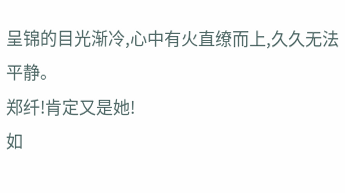呈锦的目光渐冷,心中有火直缭而上,久久无法平静。
郑纤!肯定又是她!
如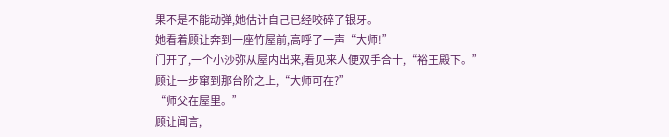果不是不能动弹,她估计自己已经咬碎了银牙。
她看着顾让奔到一座竹屋前,高呼了一声“大师!”
门开了,一个小沙弥从屋内出来,看见来人便双手合十,“裕王殿下。”
顾让一步窜到那台阶之上,“大师可在?”
“师父在屋里。”
顾让闻言,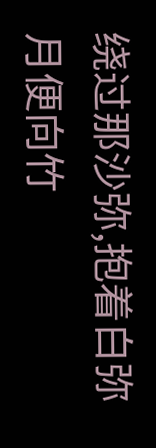绕过那沙弥,抱着白弥月便向竹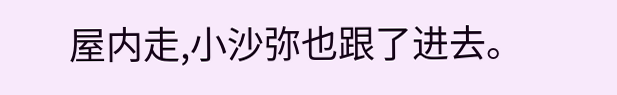屋内走,小沙弥也跟了进去。